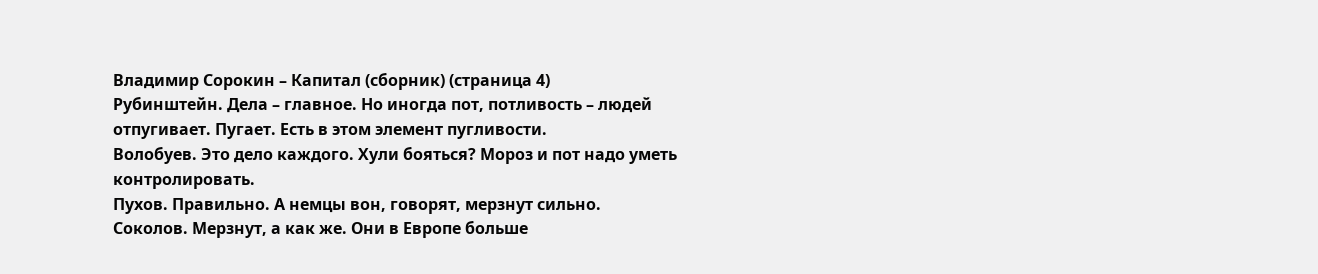Владимир Сорокин – Капитал (сборник) (страница 4)
Рубинштейн. Дела – главное. Но иногда пот, потливость – людей отпугивает. Пугает. Есть в этом элемент пугливости.
Волобуев. Это дело каждого. Хули бояться? Мороз и пот надо уметь контролировать.
Пухов. Правильно. А немцы вон, говорят, мерзнут сильно.
Соколов. Мерзнут, а как же. Они в Европе больше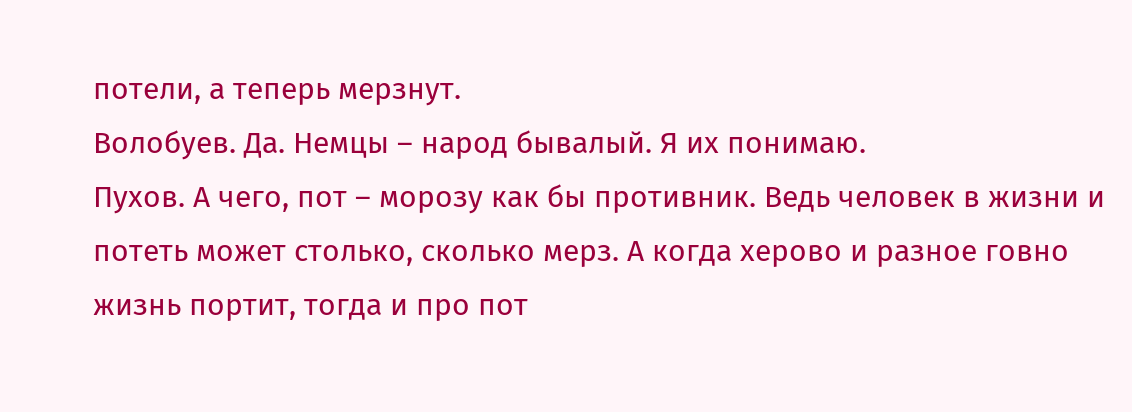потели, а теперь мерзнут.
Волобуев. Да. Немцы – народ бывалый. Я их понимаю.
Пухов. А чего, пот – морозу как бы противник. Ведь человек в жизни и потеть может столько, сколько мерз. А когда херово и разное говно жизнь портит, тогда и про пот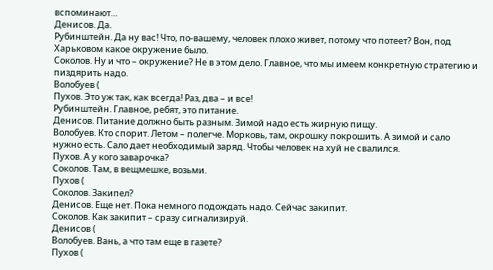вспоминают…
Денисов. Да.
Рубинштейн. Да ну вас! Что, по-вашему, человек плохо живет, потому что потеет? Вон, под Харьковом какое окружение было.
Соколов. Ну и что – окружение? Не в этом дело. Главное, что мы имеем конкретную стратегию и пиздярить надо.
Волобуев (
Пухов. Это уж так, как всегда! Раз, два – и все!
Рубинштейн. Главное, ребят, это питание.
Денисов. Питание должно быть разным. Зимой надо есть жирную пищу.
Волобуев. Кто спорит. Летом – полегче. Морковь, там, окрошку покрошить. А зимой и сало нужно есть. Сало дает необходимый заряд. Чтобы человек на хуй не свалился.
Пухов. А у кого заварочка?
Соколов. Там, в вещмешке, возьми.
Пухов (
Соколов. Закипел?
Денисов. Еще нет. Пока немного подождать надо. Сейчас закипит.
Соколов. Как закипит – сразу сигнализируй.
Денисов (
Волобуев. Вань, а что там еще в газете?
Пухов (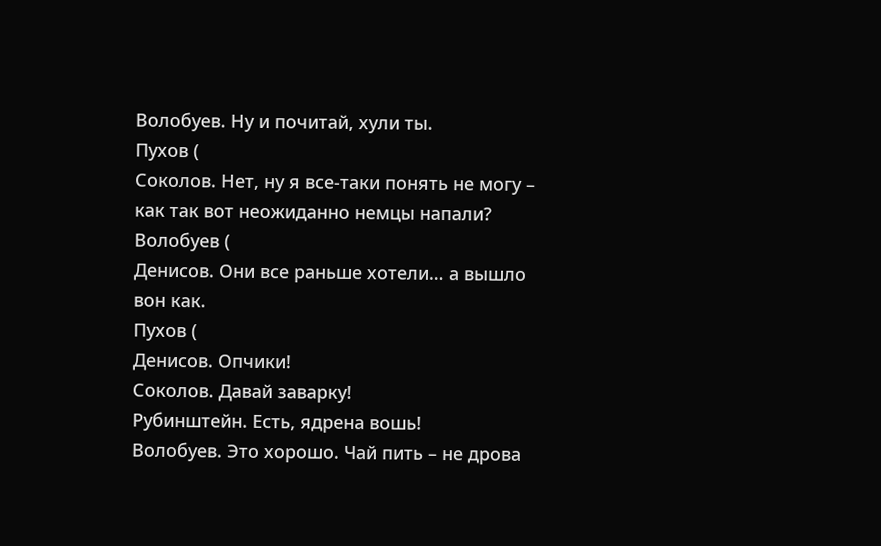Волобуев. Ну и почитай, хули ты.
Пухов (
Соколов. Нет, ну я все-таки понять не могу – как так вот неожиданно немцы напали?
Волобуев (
Денисов. Они все раньше хотели… а вышло вон как.
Пухов (
Денисов. Опчики!
Соколов. Давай заварку!
Рубинштейн. Есть, ядрена вошь!
Волобуев. Это хорошо. Чай пить – не дрова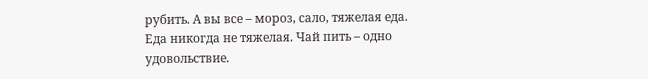рубить. А вы все – мороз, сало, тяжелая еда. Еда никогда не тяжелая. Чай пить – одно удовольствие.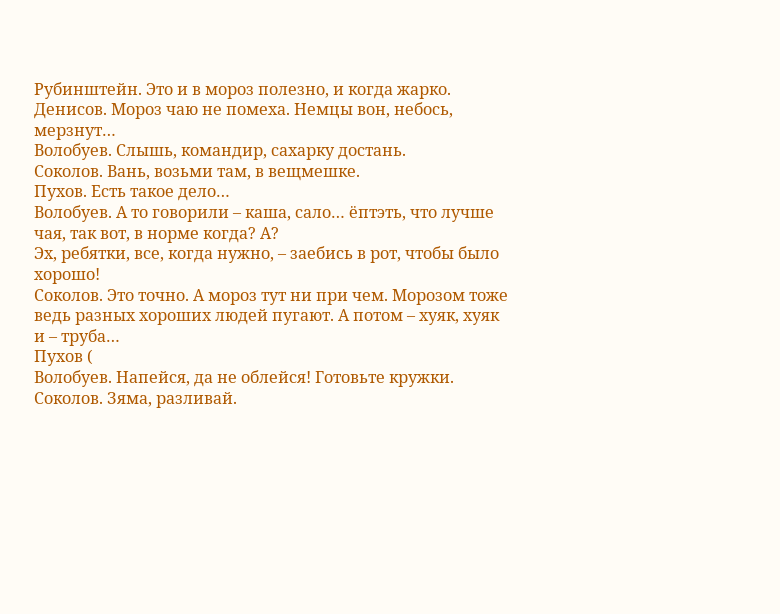Рубинштейн. Это и в мороз полезно, и когда жарко.
Денисов. Мороз чаю не помеха. Немцы вон, небось, мерзнут…
Волобуев. Слышь, командир, сахарку достань.
Соколов. Вань, возьми там, в вещмешке.
Пухов. Есть такое дело…
Волобуев. А то говорили – каша, сало… ёптэть, что лучше чая, так вот, в норме когда? А?
Эх, ребятки, все, когда нужно, – заебись в рот, чтобы было хорошо!
Соколов. Это точно. А мороз тут ни при чем. Морозом тоже ведь разных хороших людей пугают. А потом – хуяк, хуяк и – труба…
Пухов (
Волобуев. Напейся, да не облейся! Готовьте кружки.
Соколов. Зяма, разливай.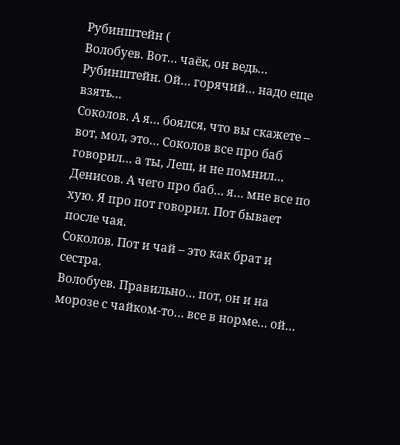Рубинштейн (
Волобуев. Вот… чаёк, он ведь…
Рубинштейн. Ой… горячий… надо еще взять…
Соколов. А я… боялся, что вы скажете – вот, мол, это… Соколов все про баб говорил… а ты, Леш, и не помнил…
Денисов. А чего про баб… я… мне все по хую. Я про пот говорил. Пот бывает после чая.
Соколов. Пот и чай – это как брат и сестра.
Волобуев. Правильно… пот, он и на морозе с чайком-то… все в норме… ой…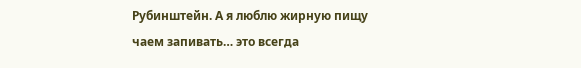Рубинштейн. А я люблю жирную пищу чаем запивать… это всегда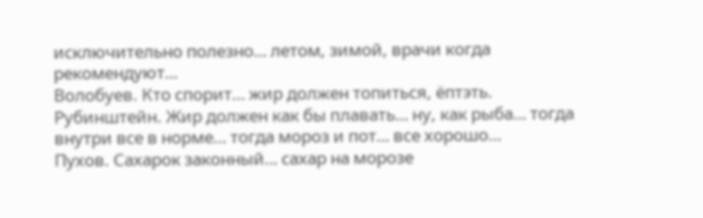исключительно полезно… летом, зимой, врачи когда рекомендуют…
Волобуев. Кто спорит… жир должен топиться, ёптэть.
Рубинштейн. Жир должен как бы плавать… ну, как рыба… тогда внутри все в норме… тогда мороз и пот… все хорошо…
Пухов. Сахарок законный… сахар на морозе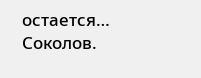остается…
Соколов.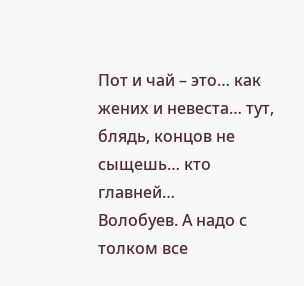Пот и чай – это… как жених и невеста… тут, блядь, концов не сыщешь… кто главней…
Волобуев. А надо с толком все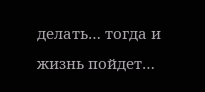делать… тогда и жизнь пойдет…